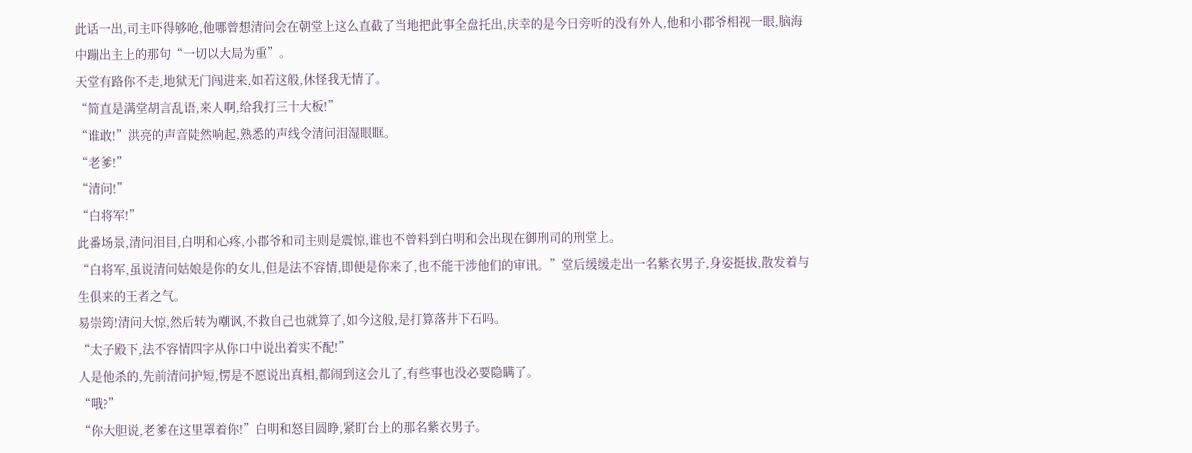此话一出,司主吓得够呛,他哪曾想清问会在朝堂上这么直截了当地把此事全盘托出,庆幸的是今日旁听的没有外人,他和小郡爷相视一眼,脑海中蹦出主上的那句“一切以大局为重”。
天堂有路你不走,地狱无门闯进来,如若这般,休怪我无情了。
“简直是满堂胡言乱语,来人啊,给我打三十大板!”
“谁敢!”洪亮的声音陡然响起,熟悉的声线令清问泪湿眼眶。
“老爹!”
“清问!”
“白将军!”
此番场景,清问泪目,白明和心疼,小郡爷和司主则是震惊,谁也不曾料到白明和会出现在御刑司的刑堂上。
“白将军,虽说清问姑娘是你的女儿,但是法不容情,即便是你来了,也不能干涉他们的审讯。”堂后缓缓走出一名紫衣男子,身姿挺拔,散发着与生俱来的王者之气。
易崇筠!清问大惊,然后转为嘲讽,不救自己也就算了,如今这般,是打算落井下石吗。
“太子殿下,法不容情四字从你口中说出着实不配!”
人是他杀的,先前清问护短,愣是不愿说出真相,都闹到这会儿了,有些事也没必要隐瞒了。
“哦?”
“你大胆说,老爹在这里罩着你!”白明和怒目圆睁,紧盯台上的那名紫衣男子。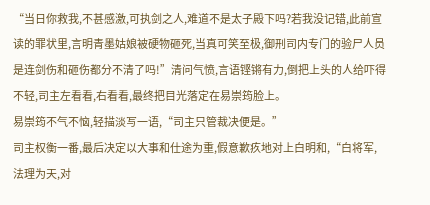“当日你救我,不甚感激,可执剑之人,难道不是太子殿下吗?若我没记错,此前宣读的罪状里,言明青墨姑娘被硬物砸死,当真可笑至极,御刑司内专门的验尸人员是连剑伤和砸伤都分不清了吗!”清问气愤,言语铿锵有力,倒把上头的人给吓得不轻,司主左看看,右看看,最终把目光落定在易崇筠脸上。
易崇筠不气不恼,轻描淡写一语,“司主只管裁决便是。”
司主权衡一番,最后决定以大事和仕途为重,假意歉疚地对上白明和,“白将军,法理为天,对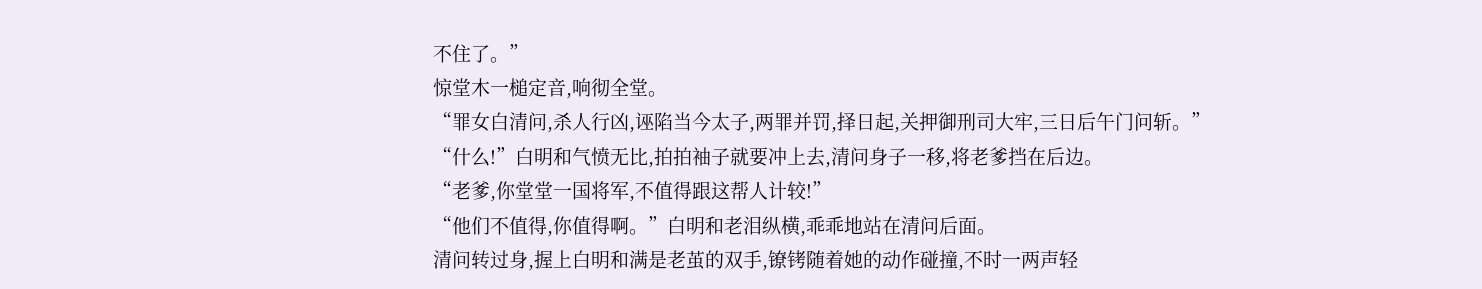不住了。”
惊堂木一槌定音,响彻全堂。
“罪女白清问,杀人行凶,诬陷当今太子,两罪并罚,择日起,关押御刑司大牢,三日后午门问斩。”
“什么!”白明和气愤无比,拍拍袖子就要冲上去,清问身子一移,将老爹挡在后边。
“老爹,你堂堂一国将军,不值得跟这帮人计较!”
“他们不值得,你值得啊。”白明和老泪纵横,乖乖地站在清问后面。
清问转过身,握上白明和满是老茧的双手,镣铐随着她的动作碰撞,不时一两声轻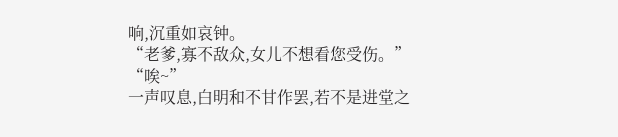响,沉重如哀钟。
“老爹,寡不敌众,女儿不想看您受伤。”
“唉~”
一声叹息,白明和不甘作罢,若不是进堂之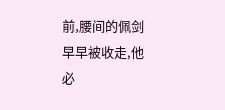前,腰间的佩剑早早被收走,他必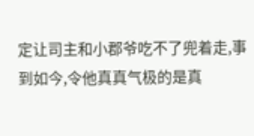定让司主和小郡爷吃不了兜着走,事到如今,令他真真气极的是真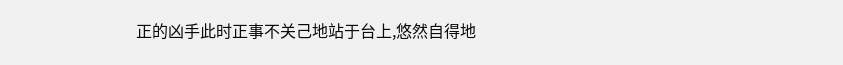正的凶手此时正事不关己地站于台上,悠然自得地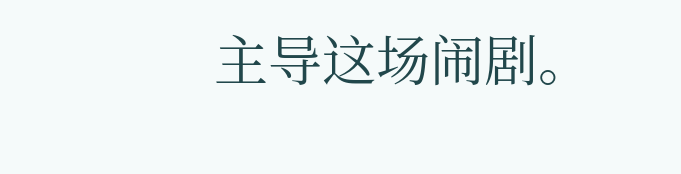主导这场闹剧。